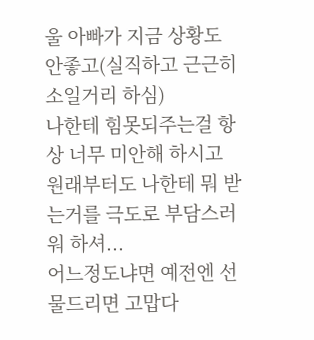울 아빠가 지금 상황도 안좋고(실직하고 근근히 소일거리 하심)
나한테 힘못되주는걸 항상 너무 미안해 하시고
원래부터도 나한테 뭐 받는거를 극도로 부담스러워 하셔...
어느정도냐면 예전엔 선물드리면 고맙다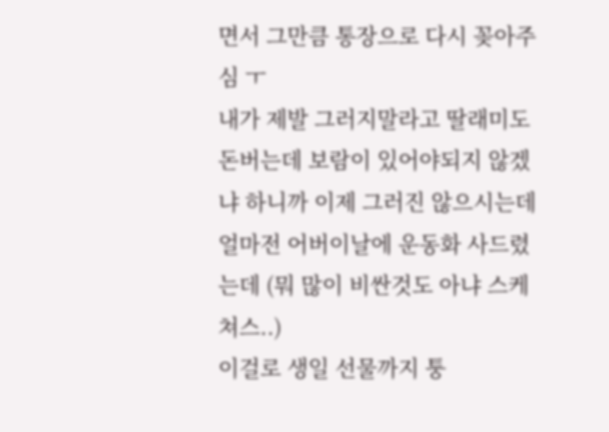면서 그만큼 통장으로 다시 꽂아주심 ㅜ
내가 제발 그러지말라고 딸래미도 돈버는데 보람이 있어야되지 않겠냐 하니까 이제 그러진 않으시는데
얼마전 어버이날에 운동화 사드렸는데 (뭐 많이 비싼것도 아냐 스케쳐스..)
이걸로 생일 선물까지 퉁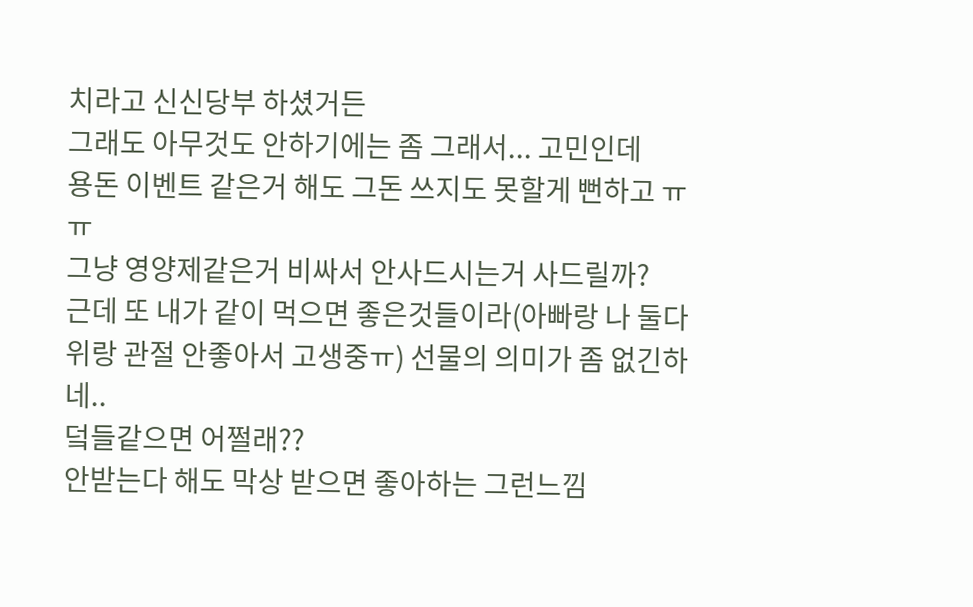치라고 신신당부 하셨거든
그래도 아무것도 안하기에는 좀 그래서... 고민인데
용돈 이벤트 같은거 해도 그돈 쓰지도 못할게 뻔하고 ㅠㅠ
그냥 영양제같은거 비싸서 안사드시는거 사드릴까?
근데 또 내가 같이 먹으면 좋은것들이라(아빠랑 나 둘다 위랑 관절 안좋아서 고생중ㅠ) 선물의 의미가 좀 없긴하네..
덬들같으면 어쩔래??
안받는다 해도 막상 받으면 좋아하는 그런느낌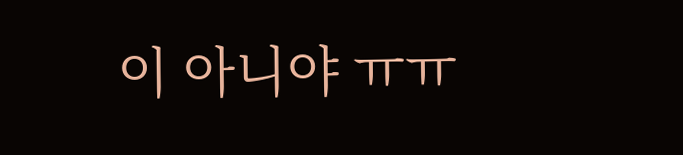이 아니야 ㅠㅠ